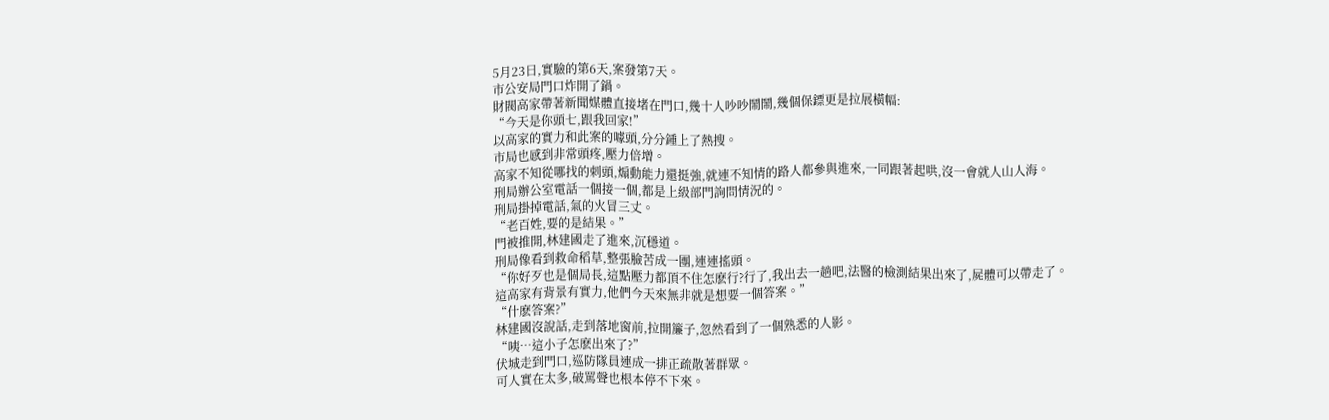5月23日,實驗的第6天,案發第7天。
市公安局門口炸開了鍋。
財閥高家帶著新聞媒體直接堵在門口,幾十人吵吵鬧鬧,幾個保鏢更是拉展橫幅:
“今天是你頭七,跟我回家!”
以高家的實力和此案的噱頭,分分鍾上了熱搜。
市局也感到非常頭疼,壓力倍增。
高家不知從哪找的刺頭,煽動能力還挺強,就連不知情的路人都參與進來,一同跟著起哄,沒一會就人山人海。
刑局辦公室電話一個接一個,都是上級部門詢問情況的。
刑局掛掉電話,氣的火冒三丈。
“老百姓,要的是結果。”
門被推開,林建國走了進來,沉穩道。
刑局像看到救命稻草,整張臉苦成一團,連連搖頭。
“你好歹也是個局長,這點壓力都頂不住怎麽行?行了,我出去一趟吧,法醫的檢測結果出來了,屍體可以帶走了。
這高家有背景有實力,他們今天來無非就是想要一個答案。”
“什麽答案?”
林建國沒說話,走到落地窗前,拉開簾子,忽然看到了一個熟悉的人影。
“咦…這小子怎麽出來了?”
伏城走到門口,巡防隊員連成一排正疏散著群眾。
可人實在太多,破罵聲也根本停不下來。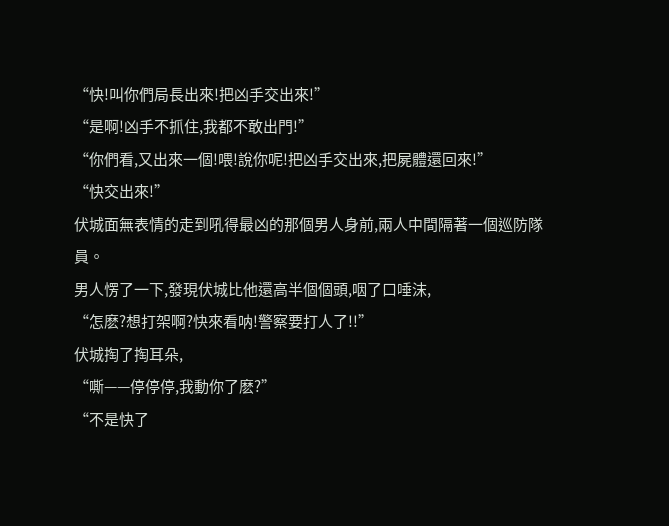“快!叫你們局長出來!把凶手交出來!”
“是啊!凶手不抓住,我都不敢出門!”
“你們看,又出來一個!喂!說你呢!把凶手交出來,把屍體還回來!”
“快交出來!”
伏城面無表情的走到吼得最凶的那個男人身前,兩人中間隔著一個巡防隊員。
男人愣了一下,發現伏城比他還高半個個頭,咽了口唾沫,
“怎麽?想打架啊?快來看呐!警察要打人了!!”
伏城掏了掏耳朵,
“嘶——停停停,我動你了麽?”
“不是快了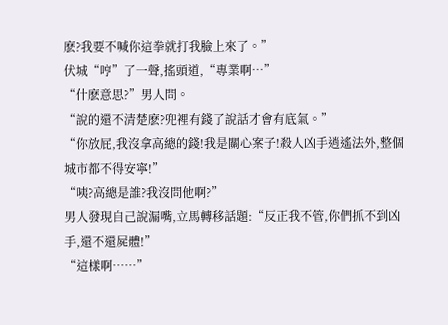麽?我要不喊你這拳就打我臉上來了。”
伏城“哼”了一聲,搖頭道,“專業啊…”
“什麽意思?”男人問。
“說的還不清楚麽?兜裡有錢了說話才會有底氣。”
“你放屁,我沒拿高總的錢!我是關心案子!殺人凶手逍遙法外,整個城市都不得安寧!”
“咦?高總是誰?我沒問他啊?”
男人發現自己說漏嘴,立馬轉移話題:“反正我不管,你們抓不到凶手,還不還屍體!”
“這樣啊……”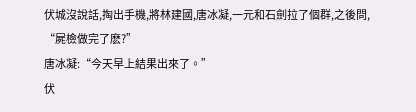伏城沒說話,掏出手機,將林建國,唐冰凝,一元和石劍拉了個群,之後問,
“屍檢做完了麽?”
唐冰凝:“今天早上結果出來了。”
伏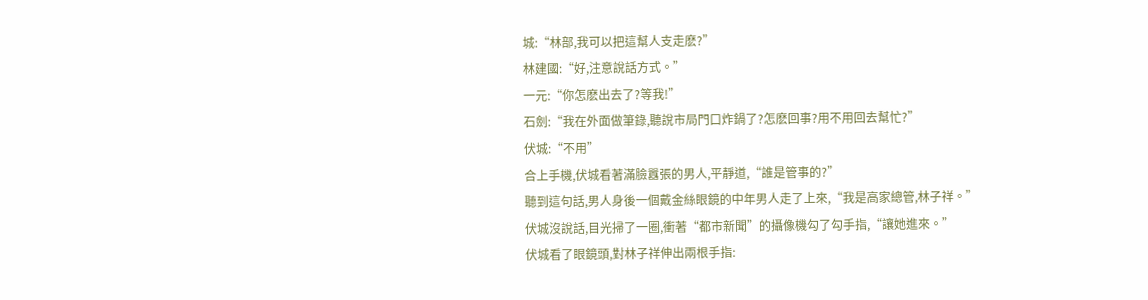城:“林部,我可以把這幫人支走麽?”
林建國:“好,注意說話方式。”
一元:“你怎麽出去了?等我!”
石劍:“我在外面做筆錄,聽說市局門口炸鍋了?怎麽回事?用不用回去幫忙?”
伏城:“不用”
合上手機,伏城看著滿臉囂張的男人,平靜道,“誰是管事的?”
聽到這句話,男人身後一個戴金絲眼鏡的中年男人走了上來,“我是高家總管,林子祥。”
伏城沒說話,目光掃了一圈,衝著“都市新聞”的攝像機勾了勾手指,“讓她進來。”
伏城看了眼鏡頭,對林子祥伸出兩根手指: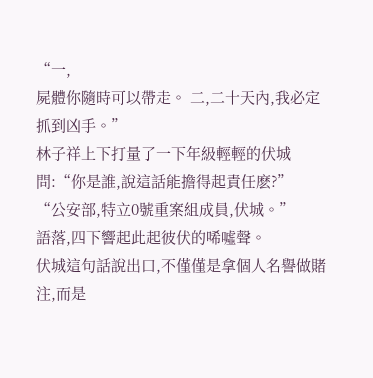“一,
屍體你隨時可以帶走。 二,二十天內,我必定抓到凶手。”
林子祥上下打量了一下年級輕輕的伏城問:“你是誰,說這話能擔得起責任麽?”
“公安部,特立0號重案組成員,伏城。”
語落,四下響起此起彼伏的唏噓聲。
伏城這句話說出口,不僅僅是拿個人名譽做賭注,而是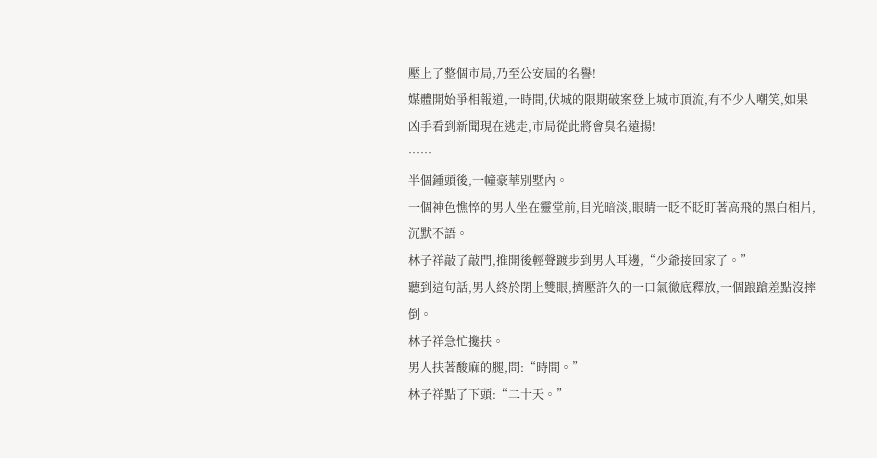壓上了整個市局,乃至公安屆的名譽!
媒體開始爭相報道,一時間,伏城的限期破案登上城市頂流,有不少人嘲笑,如果凶手看到新聞現在逃走,市局從此將會臭名遠揚!
……
半個鍾頭後,一幢豪華別墅內。
一個神色憔悴的男人坐在靈堂前,目光暗淡,眼睛一眨不眨盯著高飛的黑白相片,沉默不語。
林子祥敲了敲門,推開後輕聲踱步到男人耳邊,“少爺接回家了。”
聽到這句話,男人終於閉上雙眼,擠壓許久的一口氣徹底釋放,一個踉蹌差點沒摔倒。
林子祥急忙攙扶。
男人扶著酸麻的腿,問:“時間。”
林子祥點了下頭:“二十天。”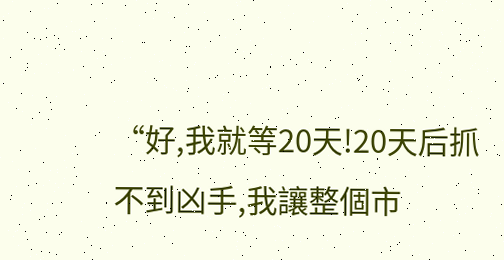“好,我就等20天!20天后抓不到凶手,我讓整個市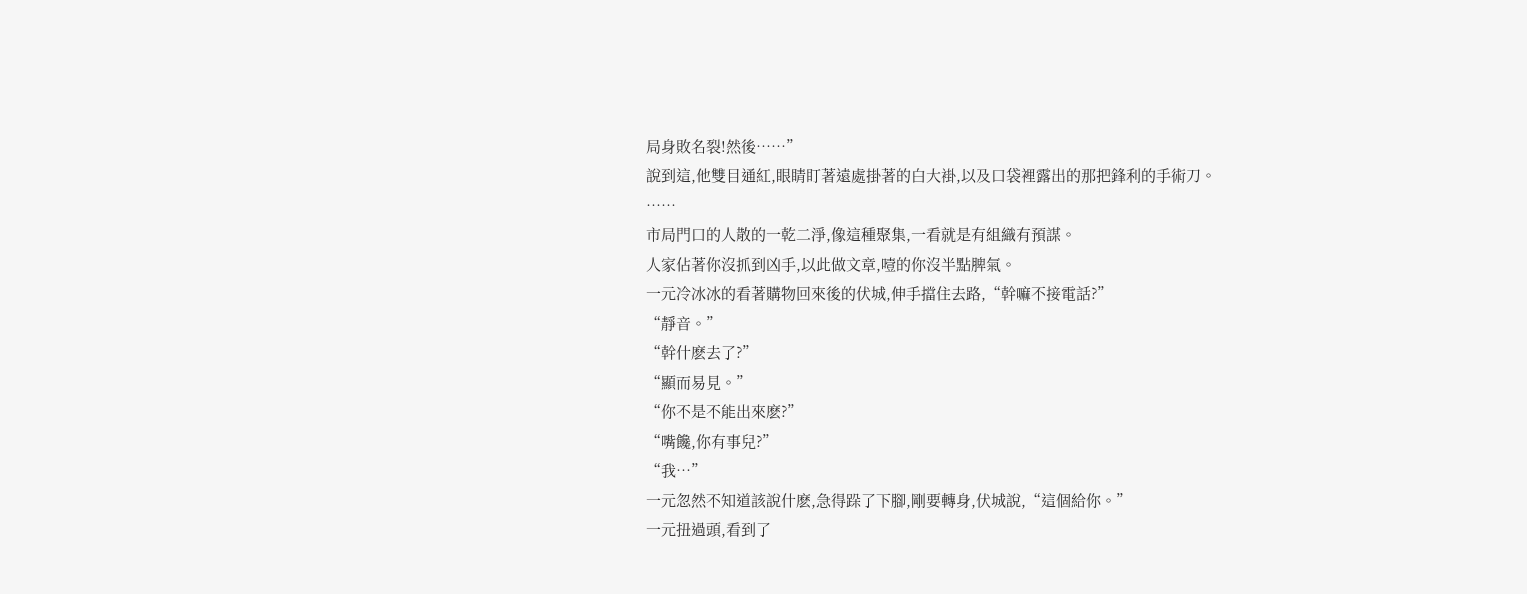局身敗名裂!然後……”
說到這,他雙目通紅,眼睛盯著遠處掛著的白大褂,以及口袋裡露出的那把鋒利的手術刀。
……
市局門口的人散的一乾二淨,像這種聚集,一看就是有組織有預謀。
人家佔著你沒抓到凶手,以此做文章,噎的你沒半點脾氣。
一元冷冰冰的看著購物回來後的伏城,伸手擋住去路,“幹嘛不接電話?”
“靜音。”
“幹什麽去了?”
“顯而易見。”
“你不是不能出來麽?”
“嘴饞,你有事兒?”
“我…”
一元忽然不知道該說什麽,急得跺了下腳,剛要轉身,伏城說,“這個給你。”
一元扭過頭,看到了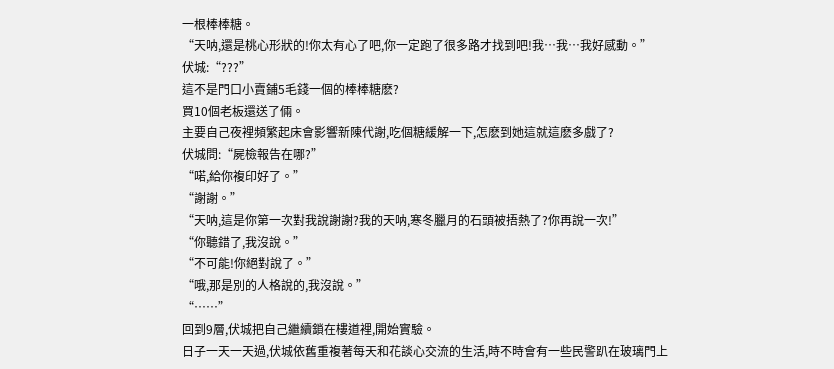一根棒棒糖。
“天呐,還是桃心形狀的!你太有心了吧,你一定跑了很多路才找到吧!我…我…我好感動。”
伏城:“???”
這不是門口小賣鋪5毛錢一個的棒棒糖麽?
買10個老板還送了倆。
主要自己夜裡頻繁起床會影響新陳代謝,吃個糖緩解一下,怎麽到她這就這麽多戲了?
伏城問:“屍檢報告在哪?”
“喏,給你複印好了。”
“謝謝。”
“天呐,這是你第一次對我說謝謝?我的天呐,寒冬臘月的石頭被捂熱了?你再說一次!”
“你聽錯了,我沒說。”
“不可能!你絕對說了。”
“哦,那是別的人格說的,我沒說。”
“……”
回到9層,伏城把自己繼續鎖在樓道裡,開始實驗。
日子一天一天過,伏城依舊重複著每天和花談心交流的生活,時不時會有一些民警趴在玻璃門上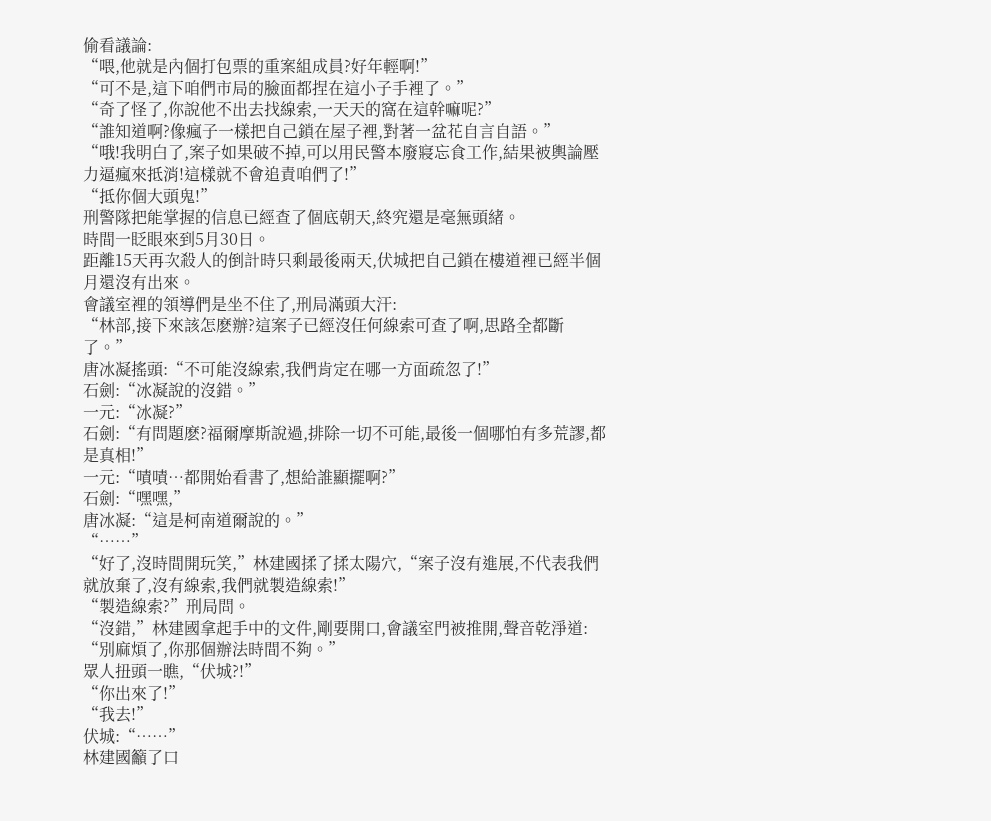偷看議論:
“喂,他就是內個打包票的重案組成員?好年輕啊!”
“可不是,這下咱們市局的臉面都捏在這小子手裡了。”
“奇了怪了,你說他不出去找線索,一天天的窩在這幹嘛呢?”
“誰知道啊?像瘋子一樣把自己鎖在屋子裡,對著一盆花自言自語。”
“哦!我明白了,案子如果破不掉,可以用民警本廢寢忘食工作,結果被輿論壓力逼瘋來抵消!這樣就不會追責咱們了!”
“抵你個大頭鬼!”
刑警隊把能掌握的信息已經查了個底朝天,終究還是毫無頭緒。
時間一眨眼來到5月30日。
距離15天再次殺人的倒計時只剩最後兩天,伏城把自己鎖在樓道裡已經半個月還沒有出來。
會議室裡的領導們是坐不住了,刑局滿頭大汗:
“林部,接下來該怎麽辦?這案子已經沒任何線索可查了啊,思路全都斷了。”
唐冰凝搖頭:“不可能沒線索,我們肯定在哪一方面疏忽了!”
石劍:“冰凝說的沒錯。”
一元:“冰凝?”
石劍:“有問題麽?福爾摩斯說過,排除一切不可能,最後一個哪怕有多荒謬,都是真相!”
一元:“嘖嘖…都開始看書了,想給誰顯擺啊?”
石劍:“嘿嘿,”
唐冰凝:“這是柯南道爾說的。”
“……”
“好了,沒時間開玩笑,”林建國揉了揉太陽穴,“案子沒有進展,不代表我們就放棄了,沒有線索,我們就製造線索!”
“製造線索?”刑局問。
“沒錯,”林建國拿起手中的文件,剛要開口,會議室門被推開,聲音乾淨道:
“別麻煩了,你那個辦法時間不夠。”
眾人扭頭一瞧,“伏城?!”
“你出來了!”
“我去!”
伏城:“……”
林建國籲了口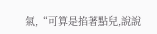氣,“可算是掐著點兒,說說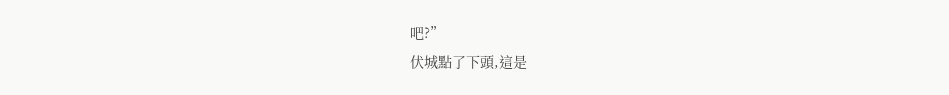吧?”
伏城點了下頭,這是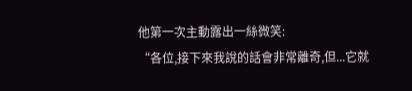他第一次主動露出一絲微笑:
“各位,接下來我說的話會非常離奇,但...它就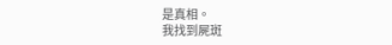是真相。
我找到屍斑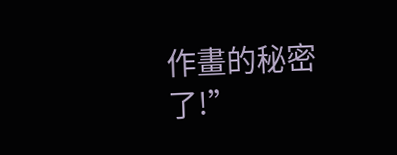作畫的秘密了!”